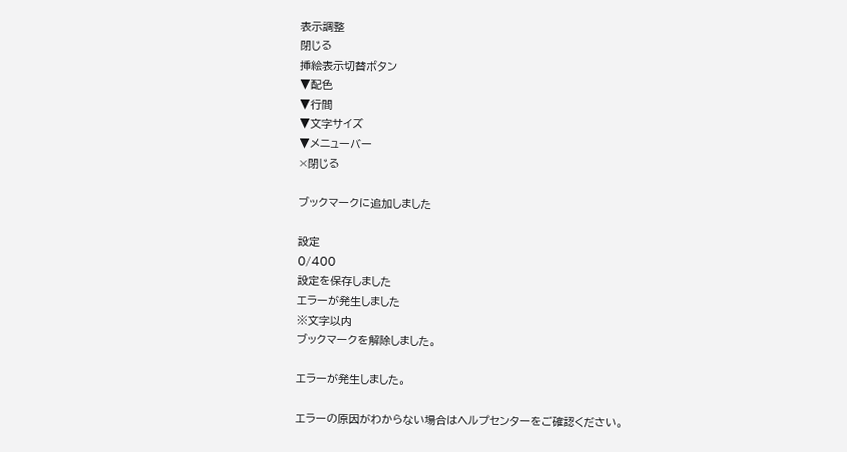表示調整
閉じる
挿絵表示切替ボタン
▼配色
▼行間
▼文字サイズ
▼メニューバー
×閉じる

ブックマークに追加しました

設定
0/400
設定を保存しました
エラーが発生しました
※文字以内
ブックマークを解除しました。

エラーが発生しました。

エラーの原因がわからない場合はヘルプセンターをご確認ください。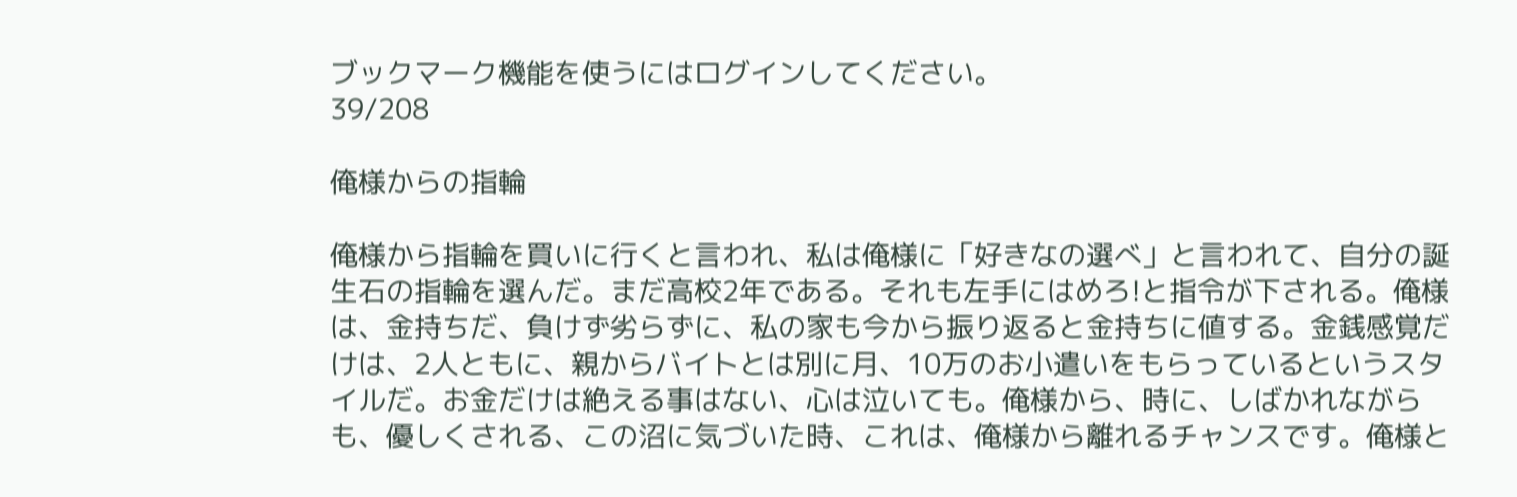ブックマーク機能を使うにはログインしてください。
39/208

俺様からの指輪

俺様から指輪を買いに行くと言われ、私は俺様に「好きなの選べ」と言われて、自分の誕生石の指輪を選んだ。まだ高校2年である。それも左手にはめろ!と指令が下される。俺様は、金持ちだ、負けず劣らずに、私の家も今から振り返ると金持ちに値する。金銭感覚だけは、2人ともに、親からバイトとは別に月、10万のお小遣いをもらっているというスタイルだ。お金だけは絶える事はない、心は泣いても。俺様から、時に、しばかれながらも、優しくされる、この沼に気づいた時、これは、俺様から離れるチャンスです。俺様と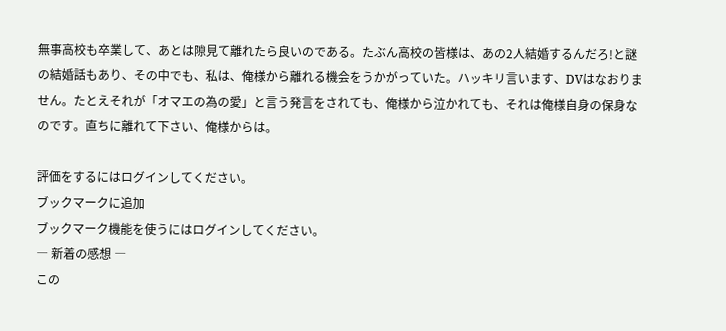無事高校も卒業して、あとは隙見て離れたら良いのである。たぶん高校の皆様は、あの2人結婚するんだろ!と謎の結婚話もあり、その中でも、私は、俺様から離れる機会をうかがっていた。ハッキリ言います、DVはなおりません。たとえそれが「オマエの為の愛」と言う発言をされても、俺様から泣かれても、それは俺様自身の保身なのです。直ちに離れて下さい、俺様からは。

評価をするにはログインしてください。
ブックマークに追加
ブックマーク機能を使うにはログインしてください。
― 新着の感想 ―
この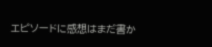エピソードに感想はまだ書か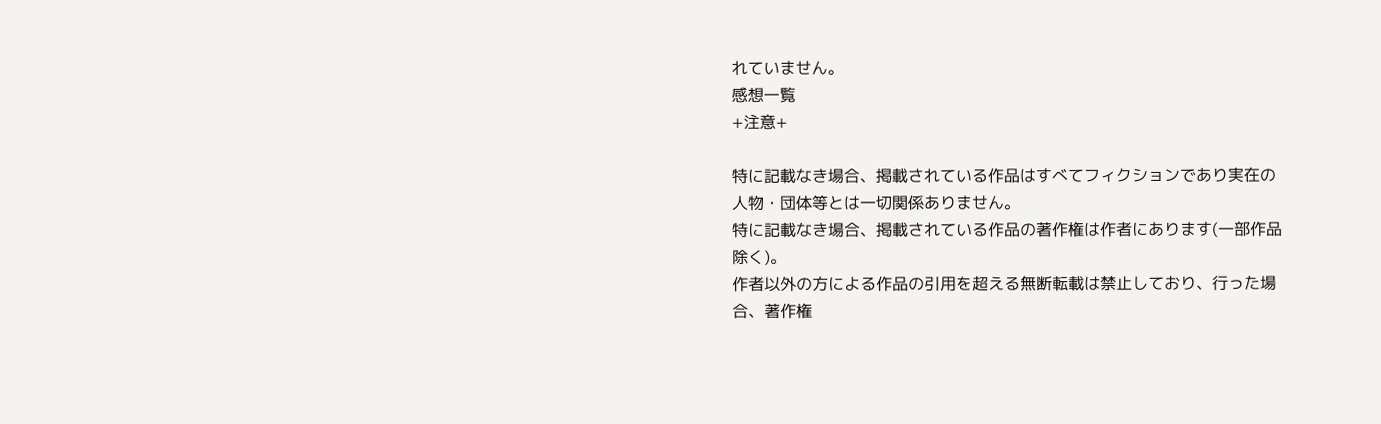れていません。
感想一覧
+注意+

特に記載なき場合、掲載されている作品はすべてフィクションであり実在の人物・団体等とは一切関係ありません。
特に記載なき場合、掲載されている作品の著作権は作者にあります(一部作品除く)。
作者以外の方による作品の引用を超える無断転載は禁止しており、行った場合、著作権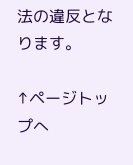法の違反となります。

↑ページトップへ